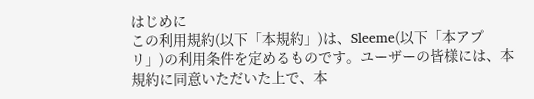はじめに
この利用規約(以下「本規約」)は、Sleeme(以下「本アプリ」)の利用条件を定めるものです。ユーザーの皆様には、本規約に同意いただいた上で、本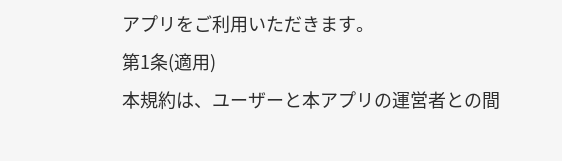アプリをご利用いただきます。
第1条(適用)
本規約は、ユーザーと本アプリの運営者との間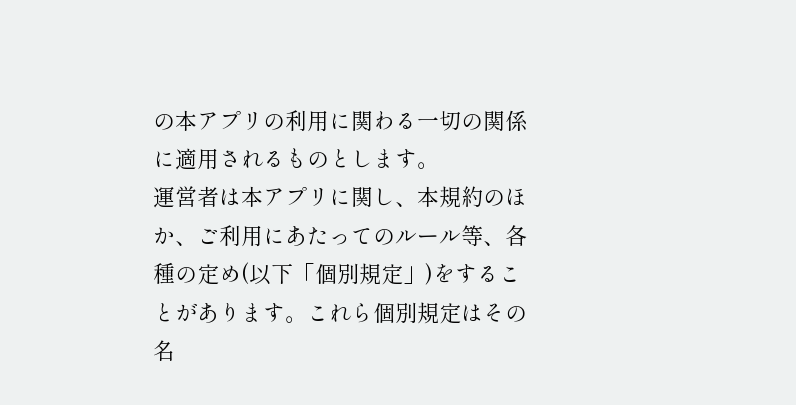の本アプリの利用に関わる一切の関係に適用されるものとします。
運営者は本アプリに関し、本規約のほか、ご利用にあたってのルール等、各種の定め(以下「個別規定」)をすることがあります。これら個別規定はその名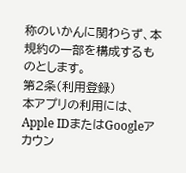称のいかんに関わらず、本規約の一部を構成するものとします。
第2条(利用登録)
本アプリの利用には、Apple IDまたはGoogleアカウン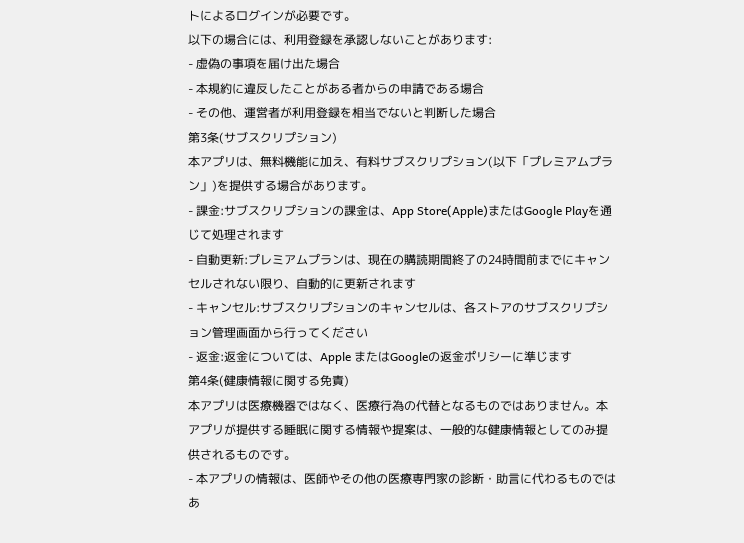トによるログインが必要です。
以下の場合には、利用登録を承認しないことがあります:
- 虚偽の事項を届け出た場合
- 本規約に違反したことがある者からの申請である場合
- その他、運営者が利用登録を相当でないと判断した場合
第3条(サブスクリプション)
本アプリは、無料機能に加え、有料サブスクリプション(以下「プレミアムプラン」)を提供する場合があります。
- 課金:サブスクリプションの課金は、App Store(Apple)またはGoogle Playを通じて処理されます
- 自動更新:プレミアムプランは、現在の購読期間終了の24時間前までにキャンセルされない限り、自動的に更新されます
- キャンセル:サブスクリプションのキャンセルは、各ストアのサブスクリプション管理画面から行ってください
- 返金:返金については、Apple またはGoogleの返金ポリシーに準じます
第4条(健康情報に関する免責)
本アプリは医療機器ではなく、医療行為の代替となるものではありません。本アプリが提供する睡眠に関する情報や提案は、一般的な健康情報としてのみ提供されるものです。
- 本アプリの情報は、医師やその他の医療専門家の診断・助言に代わるものではあ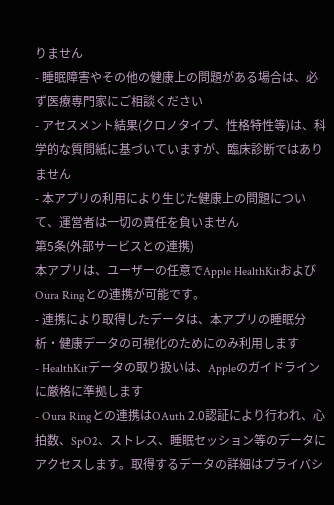りません
- 睡眠障害やその他の健康上の問題がある場合は、必ず医療専門家にご相談ください
- アセスメント結果(クロノタイプ、性格特性等)は、科学的な質問紙に基づいていますが、臨床診断ではありません
- 本アプリの利用により生じた健康上の問題について、運営者は一切の責任を負いません
第5条(外部サービスとの連携)
本アプリは、ユーザーの任意でApple HealthKitおよびOura Ringとの連携が可能です。
- 連携により取得したデータは、本アプリの睡眠分析・健康データの可視化のためにのみ利用します
- HealthKitデータの取り扱いは、Appleのガイドラインに厳格に準拠します
- Oura Ringとの連携はOAuth 2.0認証により行われ、心拍数、SpO2、ストレス、睡眠セッション等のデータにアクセスします。取得するデータの詳細はプライバシ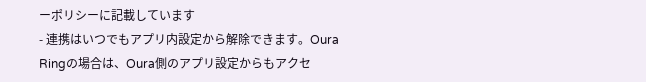ーポリシーに記載しています
- 連携はいつでもアプリ内設定から解除できます。Oura Ringの場合は、Oura側のアプリ設定からもアクセ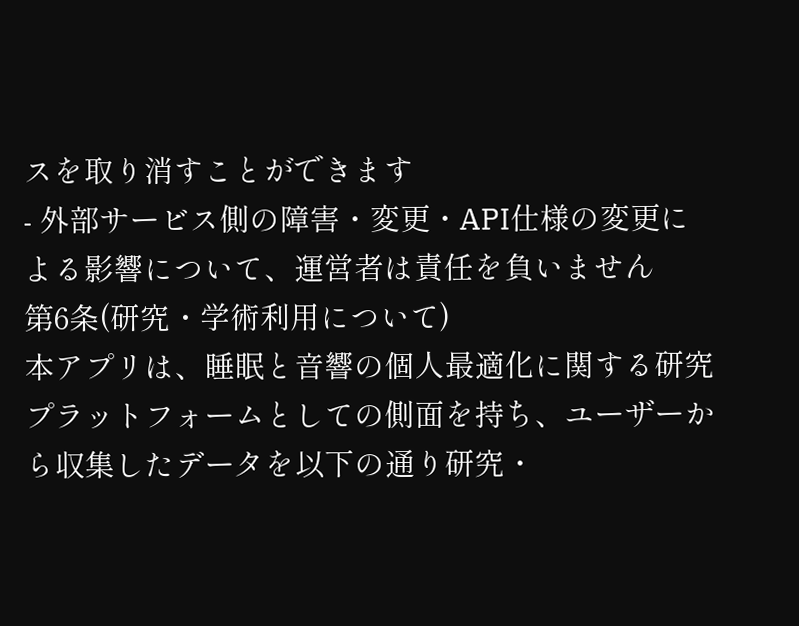スを取り消すことができます
- 外部サービス側の障害・変更・API仕様の変更による影響について、運営者は責任を負いません
第6条(研究・学術利用について)
本アプリは、睡眠と音響の個人最適化に関する研究プラットフォームとしての側面を持ち、ユーザーから収集したデータを以下の通り研究・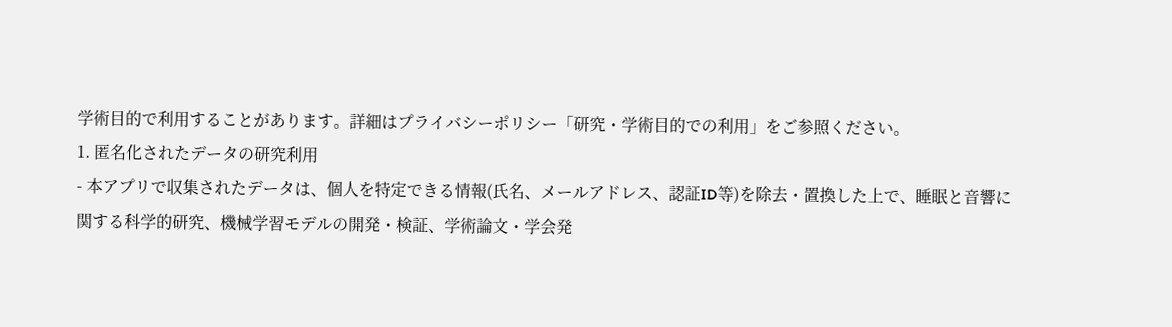学術目的で利用することがあります。詳細はプライバシーポリシー「研究・学術目的での利用」をご参照ください。
1. 匿名化されたデータの研究利用
- 本アプリで収集されたデータは、個人を特定できる情報(氏名、メールアドレス、認証ID等)を除去・置換した上で、睡眠と音響に関する科学的研究、機械学習モデルの開発・検証、学術論文・学会発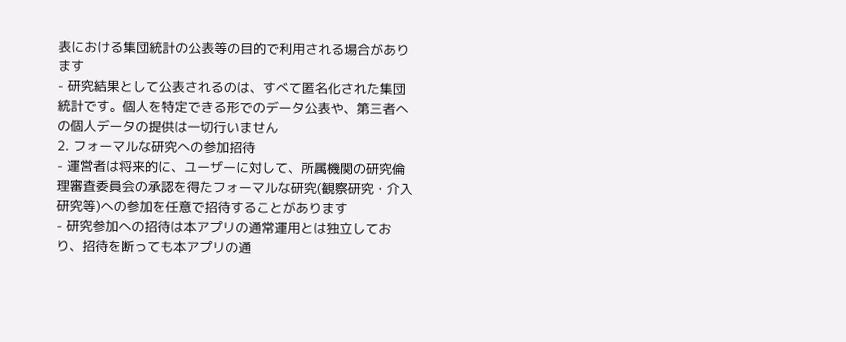表における集団統計の公表等の目的で利用される場合があります
- 研究結果として公表されるのは、すべて匿名化された集団統計です。個人を特定できる形でのデータ公表や、第三者への個人データの提供は一切行いません
2. フォーマルな研究への参加招待
- 運営者は将来的に、ユーザーに対して、所属機関の研究倫理審査委員会の承認を得たフォーマルな研究(観察研究・介入研究等)への参加を任意で招待することがあります
- 研究参加への招待は本アプリの通常運用とは独立しており、招待を断っても本アプリの通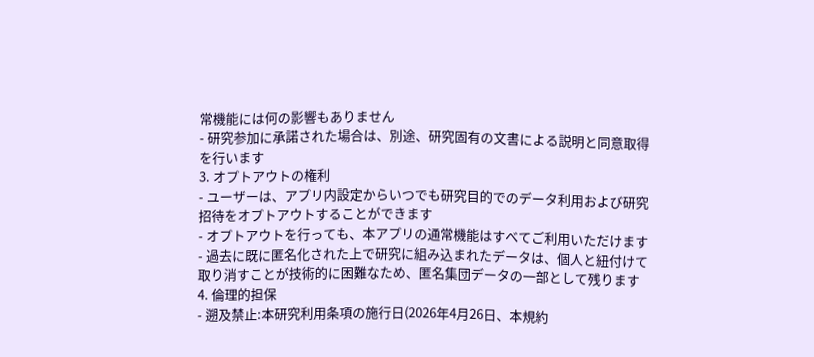常機能には何の影響もありません
- 研究参加に承諾された場合は、別途、研究固有の文書による説明と同意取得を行います
3. オプトアウトの権利
- ユーザーは、アプリ内設定からいつでも研究目的でのデータ利用および研究招待をオプトアウトすることができます
- オプトアウトを行っても、本アプリの通常機能はすべてご利用いただけます
- 過去に既に匿名化された上で研究に組み込まれたデータは、個人と紐付けて取り消すことが技術的に困難なため、匿名集団データの一部として残ります
4. 倫理的担保
- 遡及禁止:本研究利用条項の施行日(2026年4月26日、本規約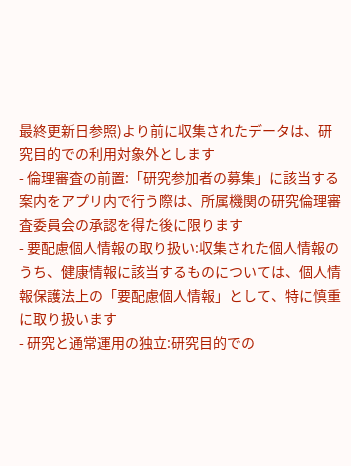最終更新日参照)より前に収集されたデータは、研究目的での利用対象外とします
- 倫理審査の前置:「研究参加者の募集」に該当する案内をアプリ内で行う際は、所属機関の研究倫理審査委員会の承認を得た後に限ります
- 要配慮個人情報の取り扱い:収集された個人情報のうち、健康情報に該当するものについては、個人情報保護法上の「要配慮個人情報」として、特に慎重に取り扱います
- 研究と通常運用の独立:研究目的での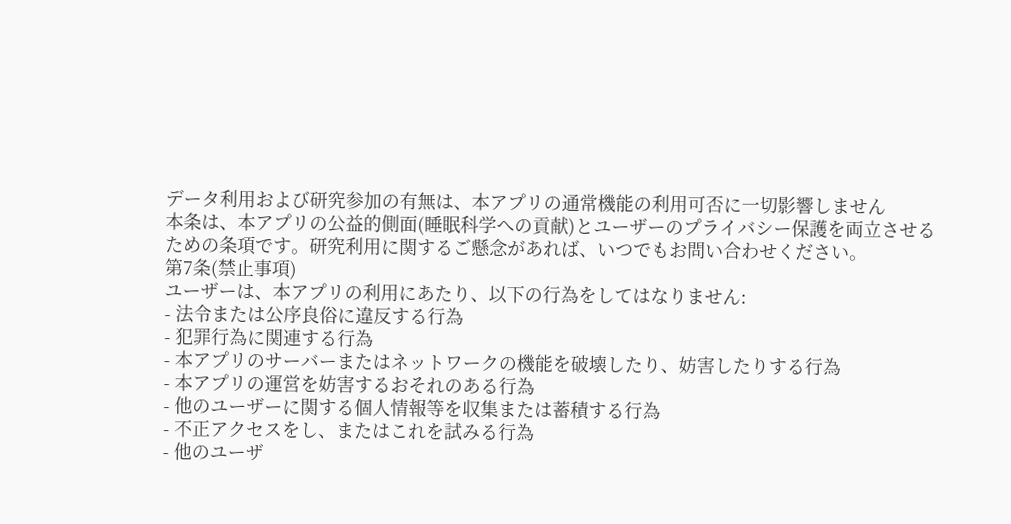データ利用および研究参加の有無は、本アプリの通常機能の利用可否に一切影響しません
本条は、本アプリの公益的側面(睡眠科学への貢献)とユーザーのプライバシー保護を両立させるための条項です。研究利用に関するご懸念があれば、いつでもお問い合わせください。
第7条(禁止事項)
ユーザーは、本アプリの利用にあたり、以下の行為をしてはなりません:
- 法令または公序良俗に違反する行為
- 犯罪行為に関連する行為
- 本アプリのサーバーまたはネットワークの機能を破壊したり、妨害したりする行為
- 本アプリの運営を妨害するおそれのある行為
- 他のユーザーに関する個人情報等を収集または蓄積する行為
- 不正アクセスをし、またはこれを試みる行為
- 他のユーザ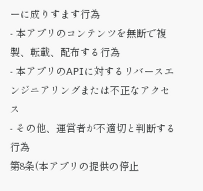ーに成りすます行為
- 本アプリのコンテンツを無断で複製、転載、配布する行為
- 本アプリのAPIに対するリバースエンジニアリングまたは不正なアクセス
- その他、運営者が不適切と判断する行為
第8条(本アプリの提供の停止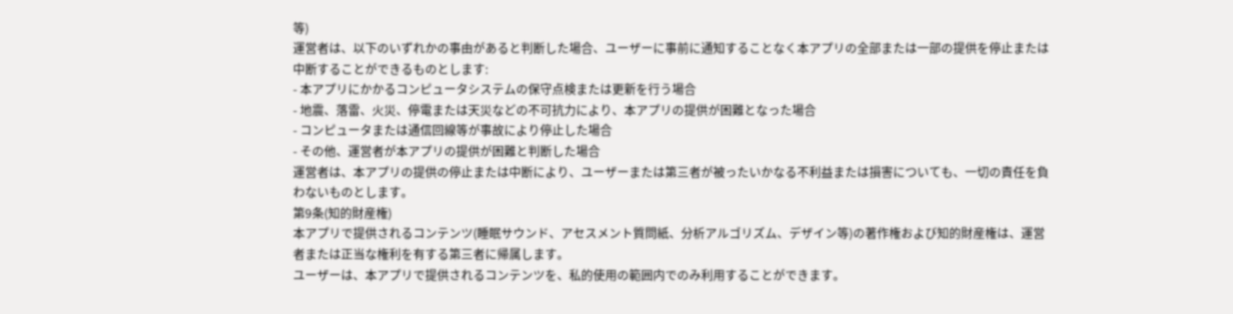等)
運営者は、以下のいずれかの事由があると判断した場合、ユーザーに事前に通知することなく本アプリの全部または一部の提供を停止または中断することができるものとします:
- 本アプリにかかるコンピュータシステムの保守点検または更新を行う場合
- 地震、落雷、火災、停電または天災などの不可抗力により、本アプリの提供が困難となった場合
- コンピュータまたは通信回線等が事故により停止した場合
- その他、運営者が本アプリの提供が困難と判断した場合
運営者は、本アプリの提供の停止または中断により、ユーザーまたは第三者が被ったいかなる不利益または損害についても、一切の責任を負わないものとします。
第9条(知的財産権)
本アプリで提供されるコンテンツ(睡眠サウンド、アセスメント質問紙、分析アルゴリズム、デザイン等)の著作権および知的財産権は、運営者または正当な権利を有する第三者に帰属します。
ユーザーは、本アプリで提供されるコンテンツを、私的使用の範囲内でのみ利用することができます。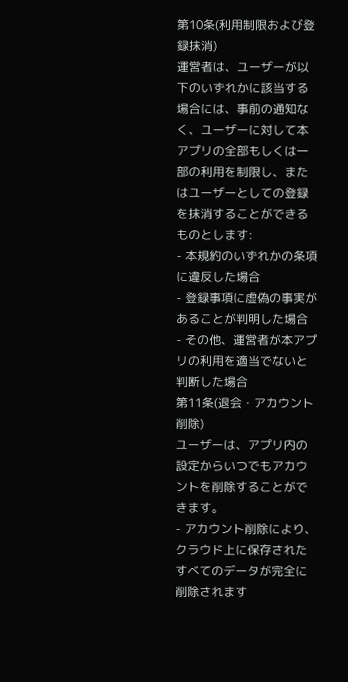第10条(利用制限および登録抹消)
運営者は、ユーザーが以下のいずれかに該当する場合には、事前の通知なく、ユーザーに対して本アプリの全部もしくは一部の利用を制限し、またはユーザーとしての登録を抹消することができるものとします:
- 本規約のいずれかの条項に違反した場合
- 登録事項に虚偽の事実があることが判明した場合
- その他、運営者が本アプリの利用を適当でないと判断した場合
第11条(退会・アカウント削除)
ユーザーは、アプリ内の設定からいつでもアカウントを削除することができます。
- アカウント削除により、クラウド上に保存されたすべてのデータが完全に削除されます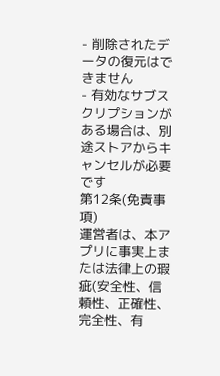- 削除されたデータの復元はできません
- 有効なサブスクリプションがある場合は、別途ストアからキャンセルが必要です
第12条(免責事項)
運営者は、本アプリに事実上または法律上の瑕疵(安全性、信頼性、正確性、完全性、有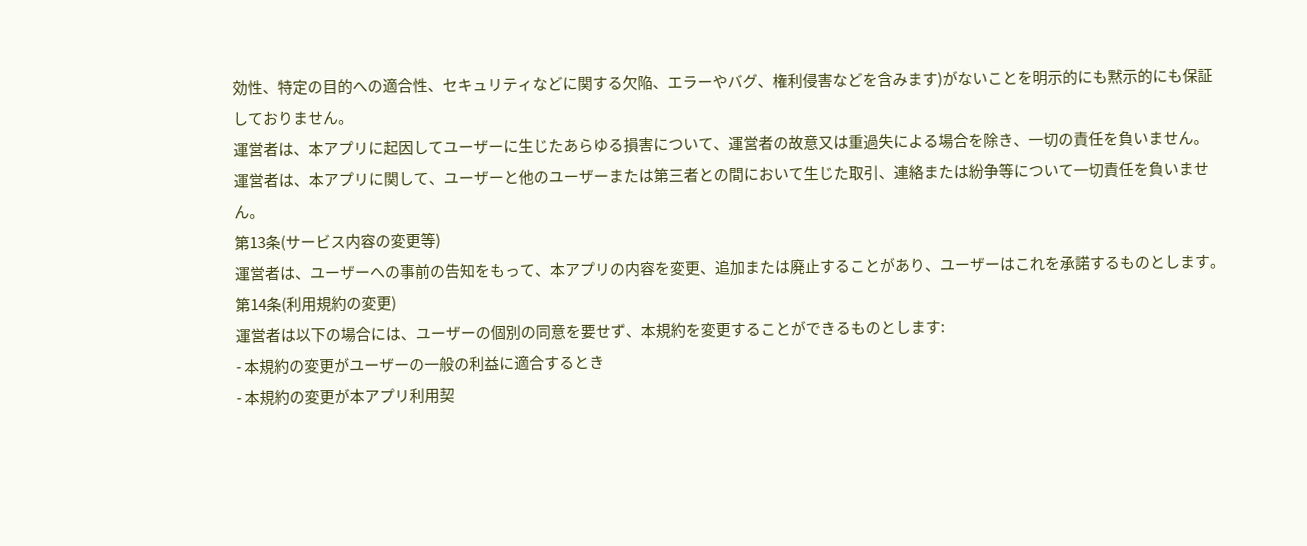効性、特定の目的への適合性、セキュリティなどに関する欠陥、エラーやバグ、権利侵害などを含みます)がないことを明示的にも黙示的にも保証しておりません。
運営者は、本アプリに起因してユーザーに生じたあらゆる損害について、運営者の故意又は重過失による場合を除き、一切の責任を負いません。
運営者は、本アプリに関して、ユーザーと他のユーザーまたは第三者との間において生じた取引、連絡または紛争等について一切責任を負いません。
第13条(サービス内容の変更等)
運営者は、ユーザーへの事前の告知をもって、本アプリの内容を変更、追加または廃止することがあり、ユーザーはこれを承諾するものとします。
第14条(利用規約の変更)
運営者は以下の場合には、ユーザーの個別の同意を要せず、本規約を変更することができるものとします:
- 本規約の変更がユーザーの一般の利益に適合するとき
- 本規約の変更が本アプリ利用契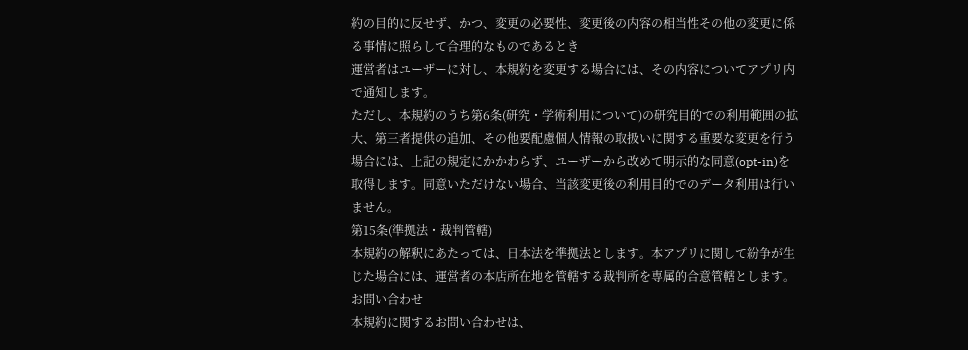約の目的に反せず、かつ、変更の必要性、変更後の内容の相当性その他の変更に係る事情に照らして合理的なものであるとき
運営者はユーザーに対し、本規約を変更する場合には、その内容についてアプリ内で通知します。
ただし、本規約のうち第6条(研究・学術利用について)の研究目的での利用範囲の拡大、第三者提供の追加、その他要配慮個人情報の取扱いに関する重要な変更を行う場合には、上記の規定にかかわらず、ユーザーから改めて明示的な同意(opt-in)を取得します。同意いただけない場合、当該変更後の利用目的でのデータ利用は行いません。
第15条(準拠法・裁判管轄)
本規約の解釈にあたっては、日本法を準拠法とします。本アプリに関して紛争が生じた場合には、運営者の本店所在地を管轄する裁判所を専属的合意管轄とします。
お問い合わせ
本規約に関するお問い合わせは、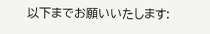以下までお願いいたします: